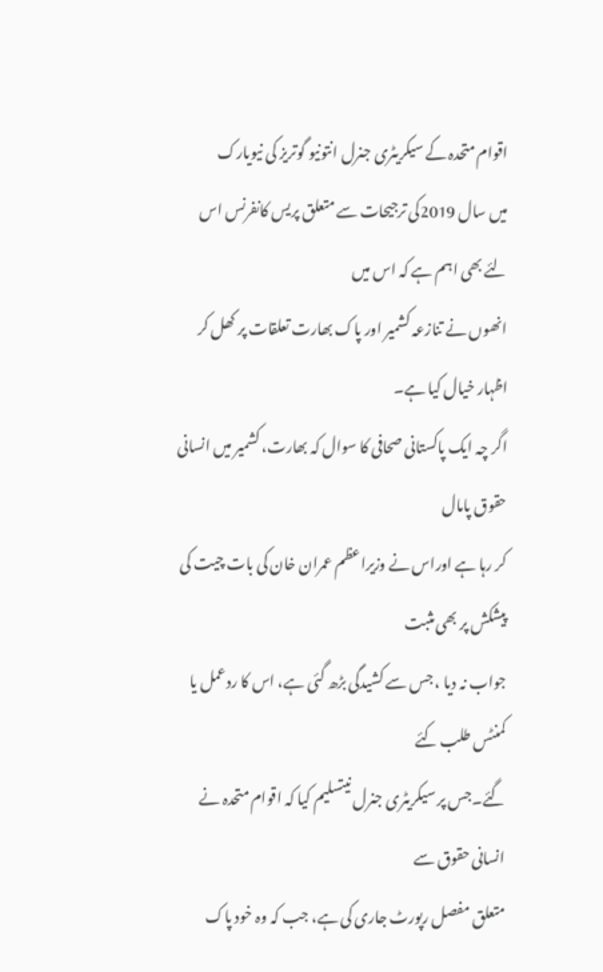اقوام متحدہ کے سیکریٹری جنرل انتونیو گوتریز کی نیویارک
میں سال 2019کی ترجیحات سے متعلق پریس کانفرنس اس لئے بھی اہم ہے کہ اس میں
انھوں نے تنازعہ کشمیر اور پاک بھارت تعلقات پر کھل کر اظہار خیال کیا ہے۔
اگر چہ ایک پاکستانی صحافی کا سوال کہ بھارت، کشمیر میں انسانی حقوق پامال
کر رہا ہے اوراس نے وزیراعظم عمران خان کی بات چیت کی پیشکش پر بھی مثبت
جواب نہ دیا ، جس سے کشیدگی بڑھ گئی ہے، اس کا ردعمل یا کمنٹس طلب کئے
گئے۔جس پر سیکریٹری جنرل نیتسلیم کیا کہ اقوام متحدہ نے انسانی حقوق سے
متعلق مفصل رپورٹ جاری کی ہے، جب کہ وہ خود پاک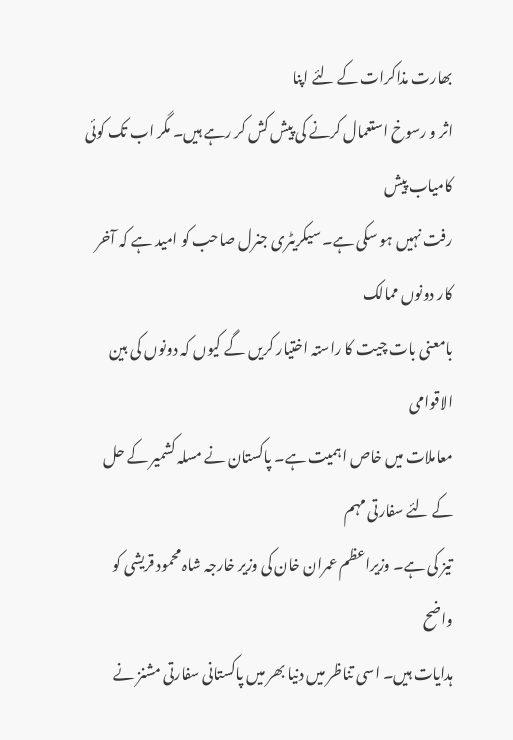بھارت مذاکرات کے لئے اپنا
اثر و رسوخ استعمال کرنے کی پیش کش کر رہے ہیں۔ مگر اب تک کوئی کامیاب پیش
رفت نہیں ہو سکی ہے۔ سیکریٹری جنرل صاحب کو امید ہے کہ آخر کار دونوں ممالک
بامعنی بات چیت کا راستہ اختیار کریں گے کیوں کہ دونوں کی بین الاقوامی
معاملات میں خاص اہمیت ہے۔ پاکستان نے مسلہ کشمیر کے حل کے لئے سفارتی مہم
تیز کی ہے۔ وزیراعظم عمران خان کی وزیر خارجہ شاہ محمود قریشی کو واضح
ہدایات ہیں۔ اسی تناظر میں دنیا بھر میں پاکستانی سفارتی مشنز نے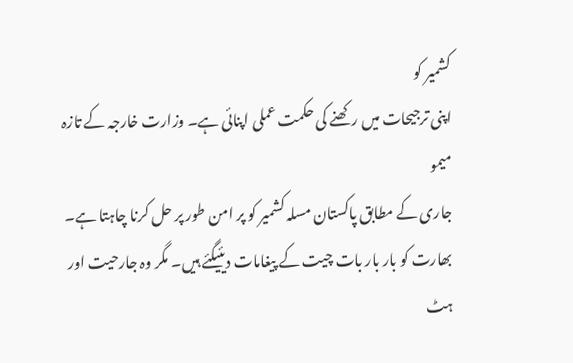کشمیر کو
اپنی ترجیحات میں رکھنے کی حکمت عملی اپنائی ہے۔ وزارت خارجہ کے تازہ میمو
جاری کے مطابق پاکستان مسلہ کشمیر کو پر امن طور پر حل کرنا چاہتا ہے۔
بھارت کو بار بار بات چیت کے پیغامات دیئیگئے ہیں۔ مگر وہ جارحیت اور ہٹ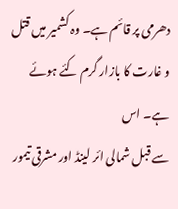دھرمی پر قائم ہے۔ وہ کشمیر میں قتل و غارت کا بازار گرم کئے ہوئے ہے۔ اس
سے قبل شمالی ائر لینڈ اور مشرقی تیمور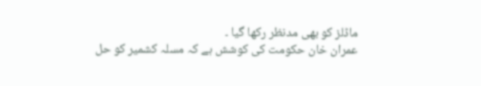ماڈلز کو بھی مدنظر رکھا گیا ۔
عمران خان حکومت کی کوشش ہے کہ مسلہ کشمیر کو حل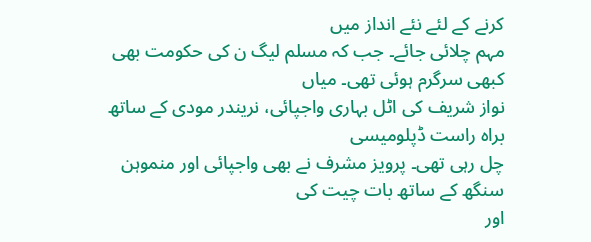کرنے کے لئے نئے انداز میں
مہم چلائی جائے۔ جب کہ مسلم لیگ ن کی حکومت بھی کبھی سرگرم ہوئی تھی۔ میاں
نواز شریف کی اٹل بہاری واجپائی، نریندر مودی کے ساتھ براہ راست ڈپلومیسی
چل رہی تھی۔ پرویز مشرف نے بھی واجپائی اور منموہن سنگھ کے ساتھ بات چیت کی
اور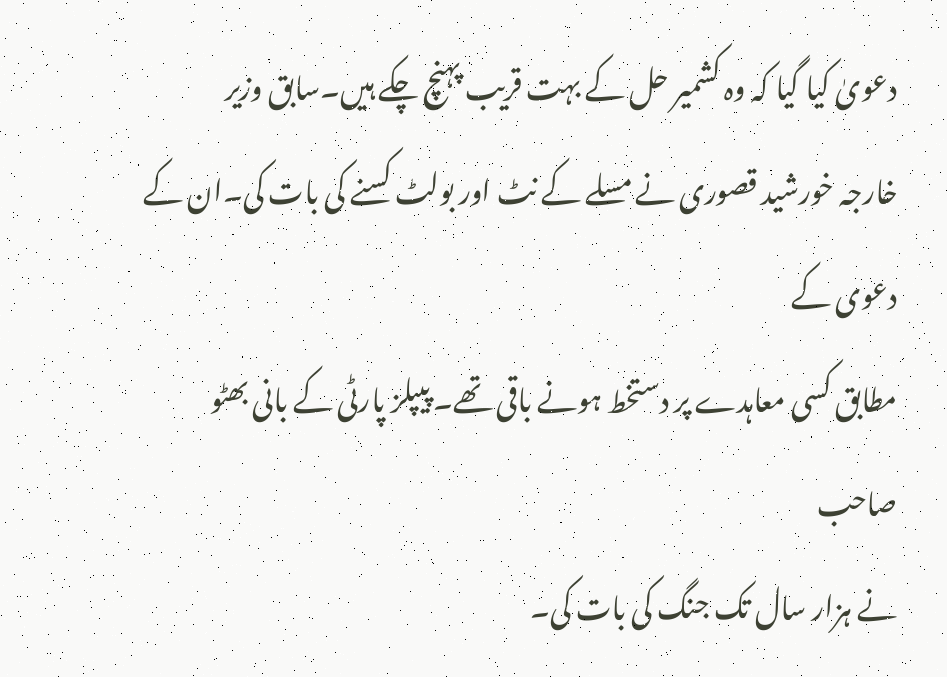دعویٰ کیا گیا کہ وہ کشمیر حل کے بہت قریب پہنچ چکے ہیں۔سابق وزیر
خارجہ خورشید قصوری نے مسلے کے نٹ اور بولٹ کسنے کی بات کی۔ان کے دعوی کے
مطابق کسی معاہدے پر دستخط ہونے باقی تھے۔ پیپلز پارٹی کے بانی بھٹو صاحب
نے ہزار سال تک جنگ کی بات کی۔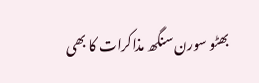بھٹو سورن سنگھ مذاکرات کا بھی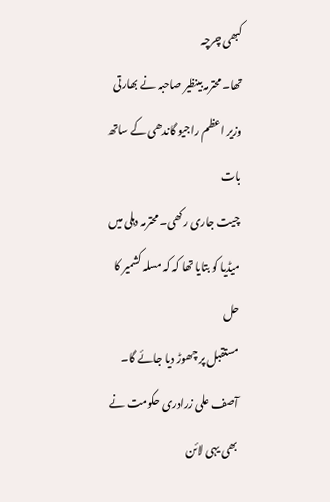کبھی چرچہ
تھا۔ محترمہ بینظیر صاحبہ نے بھارتی وزیر اعظم راجیو گاندھی کے ساتھ بات
چیت جاری رکھی۔ محترمہ دہلی میں میڈیا کو بتایا تھا کہ کہ مسلہ کشمیر کا حل
مستقبل پر چھوڑ دیا جائے گا۔ آصف علی زرادری حکومت نے بھی یہی لائن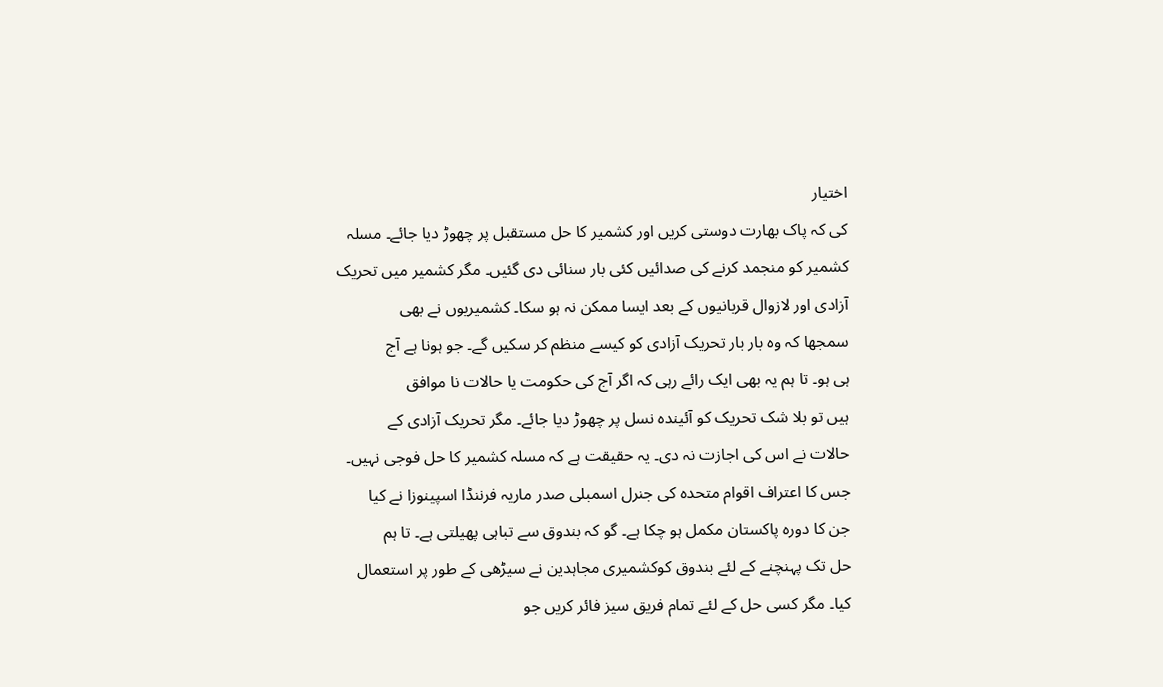اختیار
کی کہ پاک بھارت دوستی کریں اور کشمیر کا حل مستقبل پر چھوڑ دیا جائے۔ مسلہ
کشمیر کو منجمد کرنے کی صدائیں کئی بار سنائی دی گئیں۔ مگر کشمیر میں تحریک
آزادی اور لازوال قربانیوں کے بعد ایسا ممکن نہ ہو سکا۔ کشمیریوں نے بھی
سمجھا کہ وہ بار بار تحریک آزادی کو کیسے منظم کر سکیں گے۔ جو ہونا ہے آج
ہی ہو۔ تا ہم یہ بھی ایک رائے رہی کہ اگر آج کی حکومت یا حالات نا موافق
ہیں تو بلا شک تحریک کو آئیندہ نسل پر چھوڑ دیا جائے۔ مگر تحریک آزادی کے
حالات نے اس کی اجازت نہ دی۔ یہ حقیقت ہے کہ مسلہ کشمیر کا حل فوجی نہیں۔
جس کا اعتراف اقوام متحدہ کی جنرل اسمبلی صدر ماریہ فرننڈا اسپینوزا نے کیا
جن کا دورہ پاکستان مکمل ہو چکا ہے۔ گو کہ بندوق سے تباہی پھیلتی ہے۔ تا ہم
حل تک پہنچنے کے لئے بندوق کوکشمیری مجاہدین نے سیڑھی کے طور پر استعمال
کیا۔ مگر کسی حل کے لئے تمام فریق سیز فائر کریں جو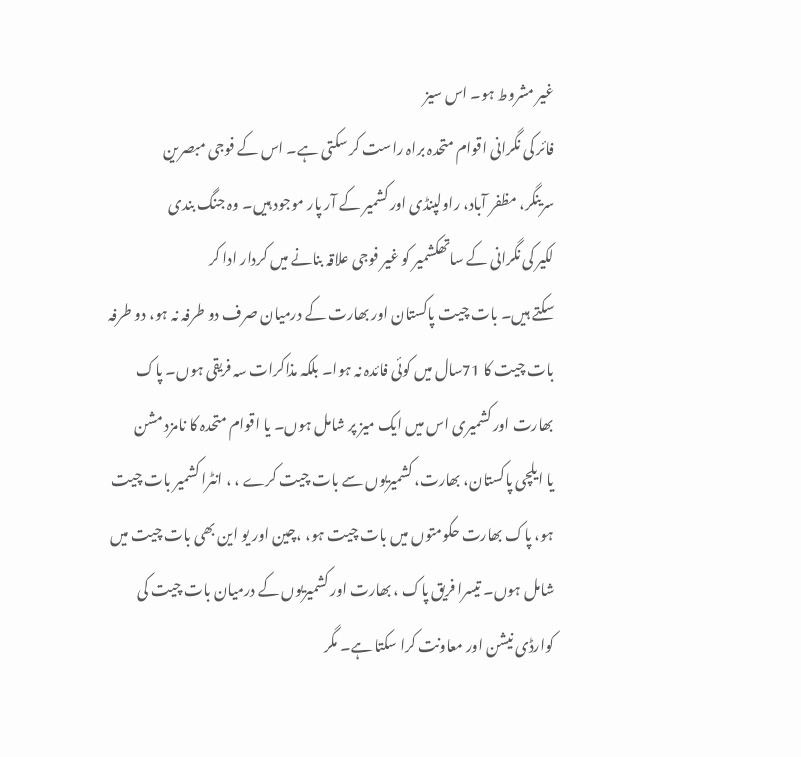غیر مشروط ہو۔ اس سیز
فائر کی نگرانی اقوام متحدہ براہ راست کر سکتی ہے۔ اس کے فوجی مبصرین
سرینگر، مظفر آباد، راولپنڈی اور کشمیر کے آر پار موجود ہیں۔ وہ جنگ بندی
لکیر کی نگرانی کے ساتھکشمیر کو غیر فوجی علاقہ بنانے میں کردار ادا کر
سکتے ہیں۔ بات چیت پاکستان اور بھارت کے درمیان صرف دو طرفہ نہ ہو، دو طرفہ
بات چیت کا 71سال میں کوئی فائدہ نہ ہوا۔ بلکہ مذاکرات سہ فریقی ہوں۔ پاک
بھارت اور کشمیری اس میں ایک میز پر شامل ہوں۔ یا اقوام متحدہ کا نامزد مشن
یا ایلچی پاکستان، بھارت، کشمیریوں سے بات چیت کرے ، ، انٹرا کشمیر بات چیت
ہو، پاک بھارت حکومتوں میں بات چیت ہو، ،چین اور یو این بھی بات چیت میں
شامل ہوں۔ تیسرا فریق پاک ، بھارت اور کشمیریوں کے درمیان بات چیت کی
کوارڈی نیشن اور معاونت کرا سکتا ہے۔ مگر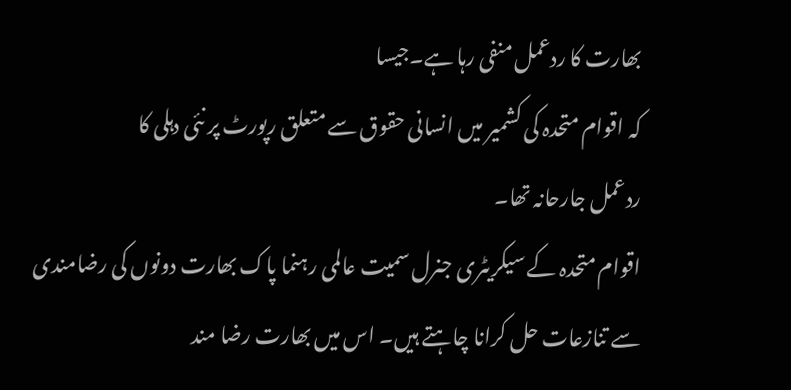بھارت کا ردعمل منفی رہا ہے۔جیسا
کہ اقوام متحدہ کی کشمیر میں انسانی حقوق سے متعلق رپورٹ پر نئی دہلی کا
ردعمل جارحانہ تھا۔
اقوام متحدہ کے سیکریٹری جنرل سمیت عالمی رہنما پاک بھارت دونوں کی رضامندی
سے تنازعات حل کرانا چاہتے ہیں۔ اس میں بھارت رضا مند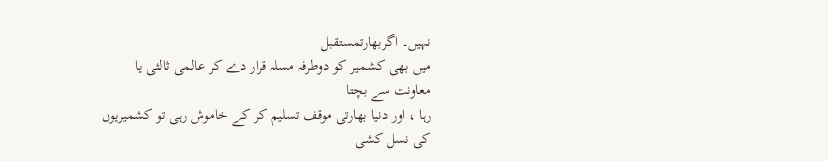نہیں۔ اگربھارتمستقبل
میں بھی کشمیر کو دوطرفہ مسلہ قرار دے کر عالمی ثالثی یا معاونت سے بچتا
رہا ، اور دنیا بھارتی موقف تسلیم کر کے خاموش رہی تو کشمیریوں کی نسل کشی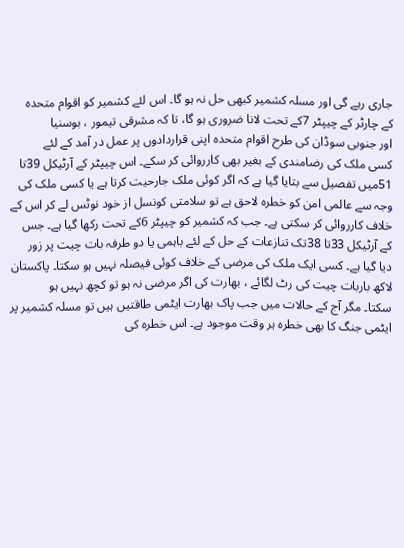جاری رہے گی اور مسلہ کشمیر کبھی حل نہ ہو گا۔ اس لئے کشمیر کو اقوام متحدہ
کے چارٹر کے چیپٹر 7کے تحت لانا ضروری ہو گا، تا کہ مشرقی تیمور ، بوسنیا
اور جنوبی سوڈان کی طرح اقوام متحدہ اپنی قراردادوں پر عمل در آمد کے لئے
کسی ملک کی رضامندی کے بغیر بھی کارروائی کر سکے۔ اس چیپٹر کے آرٹیکل 39تا
51میں تفصیل سے بتایا گیا ہے کہ اگر کوئی ملک جارحیت کرتا ہے یا کسی ملک کی
وجہ سے عالمی امن کو خطرہ لاحق ہے تو سلامتی کونسل از خود نوٹس لے کر اس کے
خلاف کارروائی کر سکتی ہے۔ جب کہ کشمیر کو چیپٹر 6کے تحت رکھا گیا ہے۔ جس
کے آرٹیکل 33تا 38تک تنازعات کے حل کے لئے باہمی یا دو طرفہ بات چیت پر زور
دیا گیا ہے۔ کسی ایک ملک کی مرضی کے خلاف کوئی فیصلہ نہیں ہو سکتا۔ پاکستان
لاکھ باربات چیت کی رٹ لگائے ، بھارت کی اگر مرضی نہ ہو تو کچھ نہیں ہو
سکتا۔ مگر آج کے حالات میں جب پاک بھارت ایٹمی طاقتیں ہیں تو مسلہ کشمیر پر
ایٹمی جنگ کا بھی خطرہ ہر وقت موجود ہے۔ اس خطرہ کی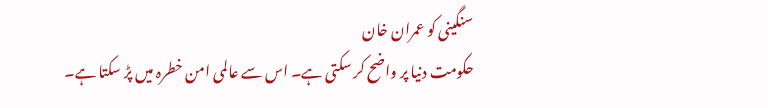سنگینی کو عمران خان
حکومت دنیا پر واضح کر سکتی ہے۔ اس سے عالمی امن خطرہ میں پڑ سکتا ہے۔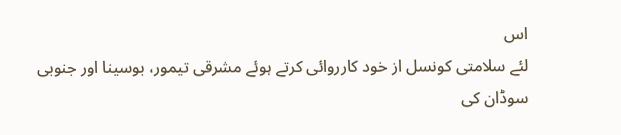اس
لئے سلامتی کونسل از خود کارروائی کرتے ہوئے مشرقی تیمور، بوسینا اور جنوبی
سوڈان کی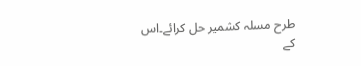طرح مسلہ کشمیر حل کرائے۔اس کے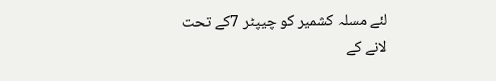لئے مسلہ کشمیر کو چیپٹر 7کے تحت
لانے کے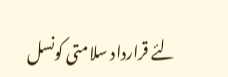لئے قرارداد سلامتی کونسل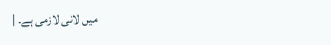میں لانی لازمی ہے۔ |